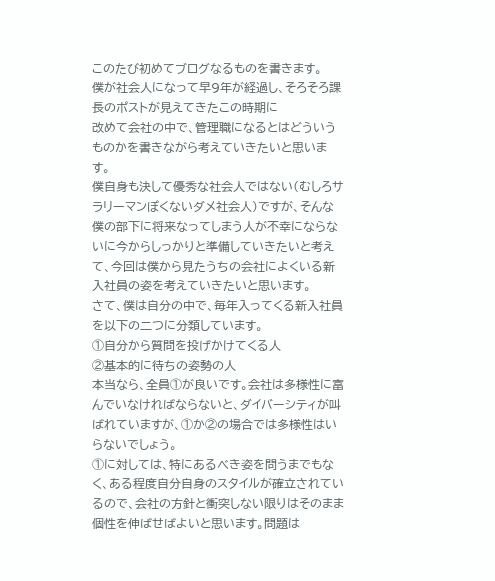このたび初めてブログなるものを書きます。
僕が社会人になって早9年が経過し、そろそろ課長のポストが見えてきたこの時期に
改めて会社の中で、管理職になるとはどういうものかを書きながら考えていきたいと思います。
僕自身も決して優秀な社会人ではない(むしろサラリーマンぽくないダメ社会人)ですが、そんな僕の部下に将来なってしまう人が不幸にならないに今からしっかりと準備していきたいと考えて、今回は僕から見たうちの会社によくいる新入社員の姿を考えていきたいと思います。
さて、僕は自分の中で、毎年入ってくる新入社員を以下の二つに分類しています。
①自分から質問を投げかけてくる人
②基本的に待ちの姿勢の人
本当なら、全員①が良いです。会社は多様性に富んでいなければならないと、ダイバーシティが叫ばれていますが、①か②の場合では多様性はいらないでしょう。
①に対しては、特にあるべき姿を問うまでもなく、ある程度自分自身のスタイルが確立されているので、会社の方針と衝突しない限りはそのまま個性を伸ばせばよいと思います。問題は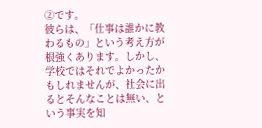②です。
彼らは、「仕事は誰かに教わるもの」という考え方が根強くあります。しかし、学校ではそれでよかったかもしれませんが、社会に出るとそんなことは無い、という事実を知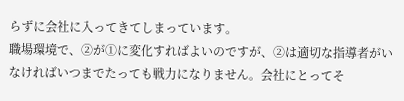らずに会社に入ってきてしまっています。
職場環境で、②が①に変化すればよいのですが、②は適切な指導者がいなければいつまでたっても戦力になりません。会社にとってそ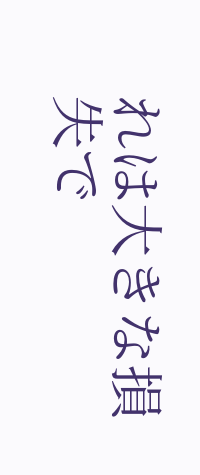れは大きな損失で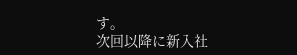す。
次回以降に新入社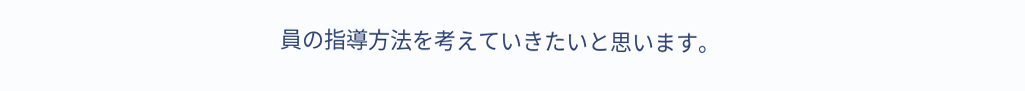員の指導方法を考えていきたいと思います。